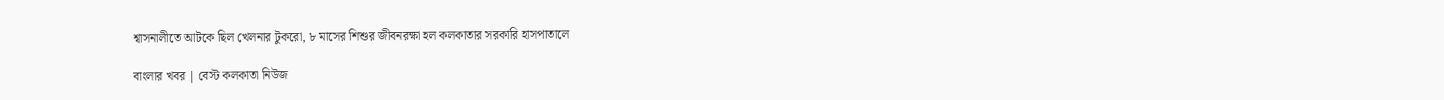শ্বাসনালীতে আটকে ছিল খেলনার টুকরো, ৮ মাসের শিশুর জীবনরক্ষা হল কলকাতার সরকারি হাসপাতালে

বাংলার খবর | বেস্ট কলকাতা নিউজ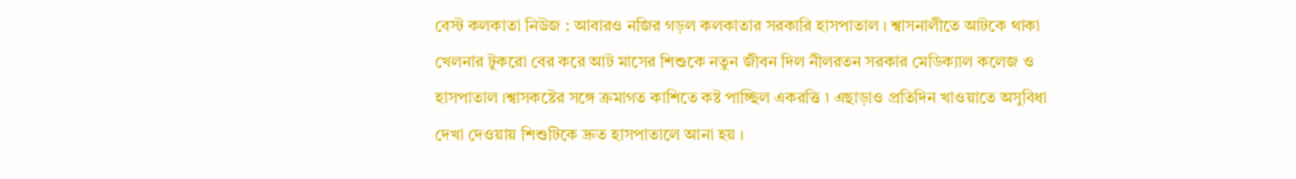বেস্ট কলকাতা নিউজ : আবারও নজির গড়ল কলকাতার সরকারি হাসপাতাল । শ্বাসনালীতে আটকে থাকা খেলনার টুকরো বের করে আট মাসের শিশুকে নতুন জীবন দিল নীলরতন সরকার মেডিক্যাল কলেজ ও হাসপাতাল ।শ্বাসকষ্টের সঙ্গে ক্রমাগত কাশিতে কষ্ট পাচ্ছিল একরত্তি ৷ এছাড়াও প্রতিদিন খাওয়াতে অসুবিধা দেখা দেওয়ায় শিশুটিকে দ্রুত হাসপাতালে আনা হয় ।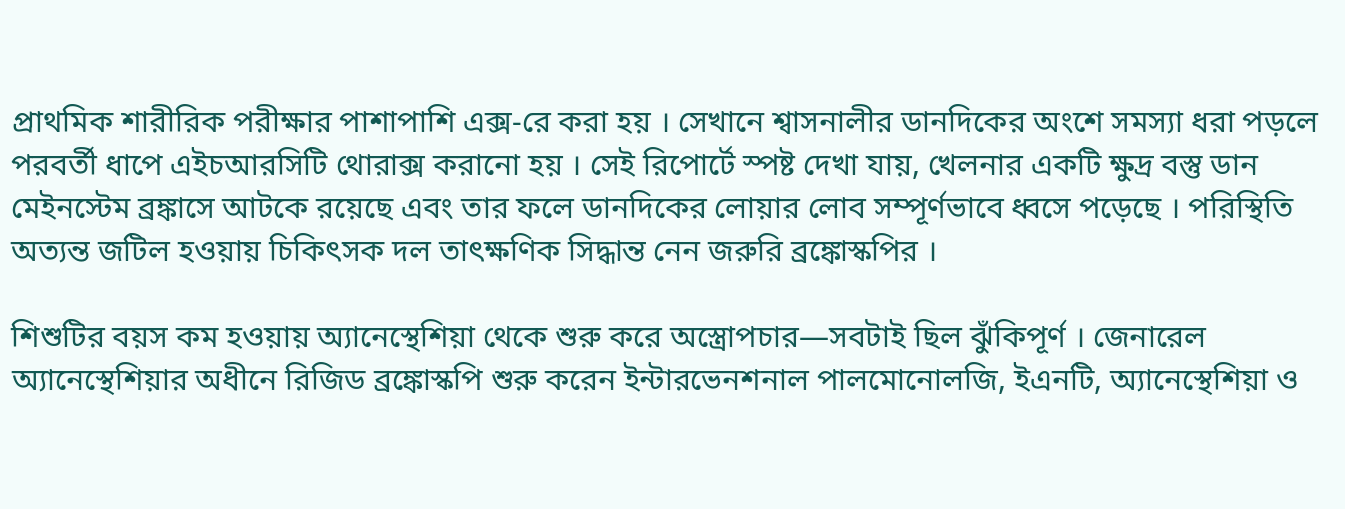প্রাথমিক শারীরিক পরীক্ষার পাশাপাশি এক্স-রে করা হয় । সেখানে শ্বাসনালীর ডানদিকের অংশে সমস্যা ধরা পড়লে পরবর্তী ধাপে এইচআরসিটি থোরাক্স করানো হয় । সেই রিপোর্টে স্পষ্ট দেখা যায়, খেলনার একটি ক্ষুদ্র বস্তু ডান মেইনস্টেম ব্রঙ্কাসে আটকে রয়েছে এবং তার ফলে ডানদিকের লোয়ার লোব সম্পূর্ণভাবে ধ্বসে পড়েছে । পরিস্থিতি অত্যন্ত জটিল হওয়ায় চিকিৎসক দল তাৎক্ষণিক সিদ্ধান্ত নেন জরুরি ব্রঙ্কোস্কপির ।

শিশুটির বয়স কম হওয়ায় অ্যানেস্থেশিয়া থেকে শুরু করে অস্ত্রোপচার—সবটাই ছিল ঝুঁকিপূর্ণ । জেনারেল অ্যানেস্থেশিয়ার অধীনে রিজিড ব্রঙ্কোস্কপি শুরু করেন ইন্টারভেনশনাল পালমোনোলজি, ইএনটি, অ্যানেস্থেশিয়া ও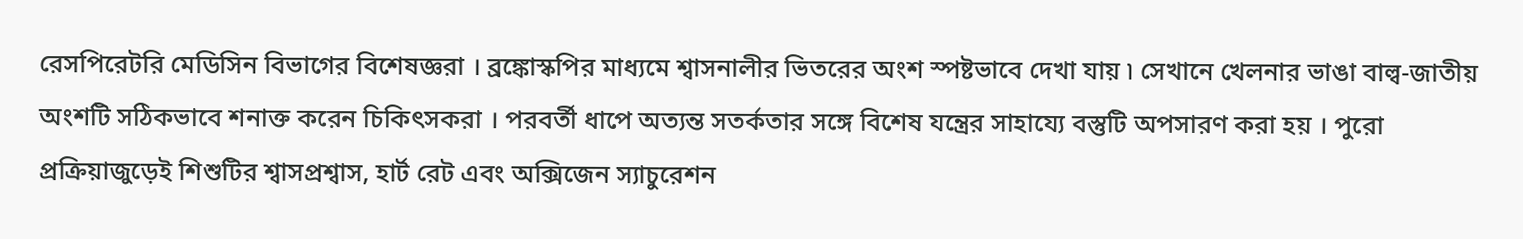রেসপিরেটরি মেডিসিন বিভাগের বিশেষজ্ঞরা । ব্রঙ্কোস্কপির মাধ্যমে শ্বাসনালীর ভিতরের অংশ স্পষ্টভাবে দেখা যায় ৷ সেখানে খেলনার ভাঙা বাল্ব-জাতীয় অংশটি সঠিকভাবে শনাক্ত করেন চিকিৎসকরা । পরবর্তী ধাপে অত্যন্ত সতর্কতার সঙ্গে বিশেষ যন্ত্রের সাহায্যে বস্তুটি অপসারণ করা হয় । পুরো প্রক্রিয়াজুড়েই শিশুটির শ্বাসপ্রশ্বাস, হার্ট রেট এবং অক্সিজেন স্যাচুরেশন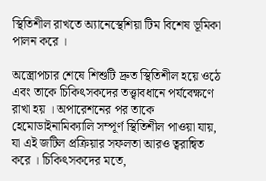স্থিতিশীল রাখতে অ্যানেস্থেশিয়া টিম বিশেষ ভূমিকা পালন করে ।

অস্ত্রোপচার শেষে শিশুটি দ্রুত স্থিতিশীল হয়ে ওঠে এবং তাকে চিকিৎসকদের তত্ত্বাবধানে পর্যবেক্ষণে রাখা হয় । অপারেশনের পর তাকে হেমোডাইনামিক্যালি সম্পূর্ণ স্থিতিশীল পাওয়া যায়, যা এই জটিল প্রক্রিয়ার সফলতা আরও ত্বরান্বিত করে । চিকিৎসকদের মতে,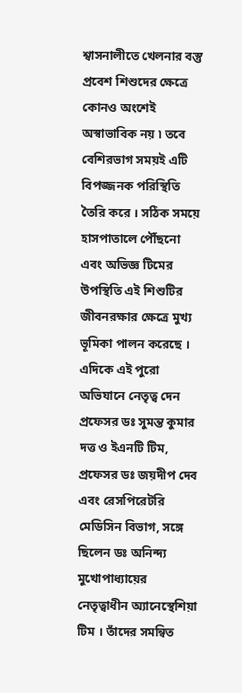শ্বাসনালীতে খেলনার বস্তু প্রবেশ শিশুদের ক্ষেত্রে কোনও অংশেই অস্বাভাবিক নয় ৷ তবে বেশিরভাগ সময়ই এটি বিপজ্জনক পরিস্থিতি তৈরি করে । সঠিক সময়ে হাসপাতালে পৌঁছনো এবং অভিজ্ঞ টিমের উপস্থিতি এই শিশুটির জীবনরক্ষার ক্ষেত্রে মুখ্য ভূমিকা পালন করেছে । এদিকে এই পুরো অভিযানে নেতৃত্ব দেন প্রফেসর ডঃ সুমন্ত কুমার দত্ত ও ইএনটি টিম, প্রফেসর ডঃ জয়দীপ দেব এবং রেসপিরেটরি মেডিসিন বিভাগ, সঙ্গে ছিলেন ডঃ অনিন্দ্য মুখোপাধ্যায়ের নেতৃত্বাধীন অ্যানেস্থেশিয়া টিম । তাঁদের সমন্বিত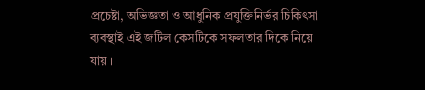প্রচেষ্টা, অভিজ্ঞতা ও আধুনিক প্রযুক্তিনির্ভর চিকিৎসা ব্যবস্থাই এই জটিল কেসটিকে সফলতার দিকে নিয়ে যায় ।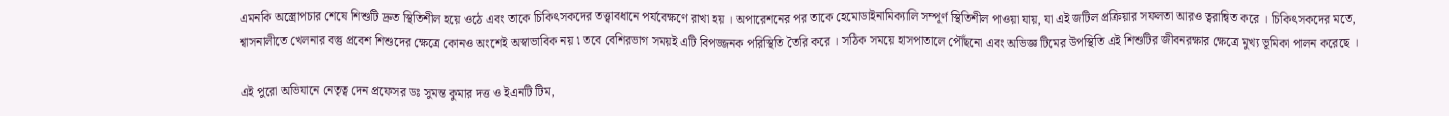এমনকি অস্ত্রোপচার শেষে শিশুটি দ্রুত স্থিতিশীল হয়ে ওঠে এবং তাকে চিকিৎসকদের তত্ত্বাবধানে পর্যবেক্ষণে রাখা হয় । অপারেশনের পর তাকে হেমোডাইনামিক্যালি সম্পূর্ণ স্থিতিশীল পাওয়া যায়, যা এই জটিল প্রক্রিয়ার সফলতা আরও ত্বরান্বিত করে । চিকিৎসকদের মতে, শ্বাসনালীতে খেলনার বস্তু প্রবেশ শিশুদের ক্ষেত্রে কোনও অংশেই অস্বাভাবিক নয় ৷ তবে বেশিরভাগ সময়ই এটি বিপজ্জনক পরিস্থিতি তৈরি করে । সঠিক সময়ে হাসপাতালে পৌঁছনো এবং অভিজ্ঞ টিমের উপস্থিতি এই শিশুটির জীবনরক্ষার ক্ষেত্রে মুখ্য ভূমিকা পালন করেছে ।

এই পুরো অভিযানে নেতৃত্ব দেন প্রফেসর ডঃ সুমন্ত কুমার দত্ত ও ইএনটি টিম,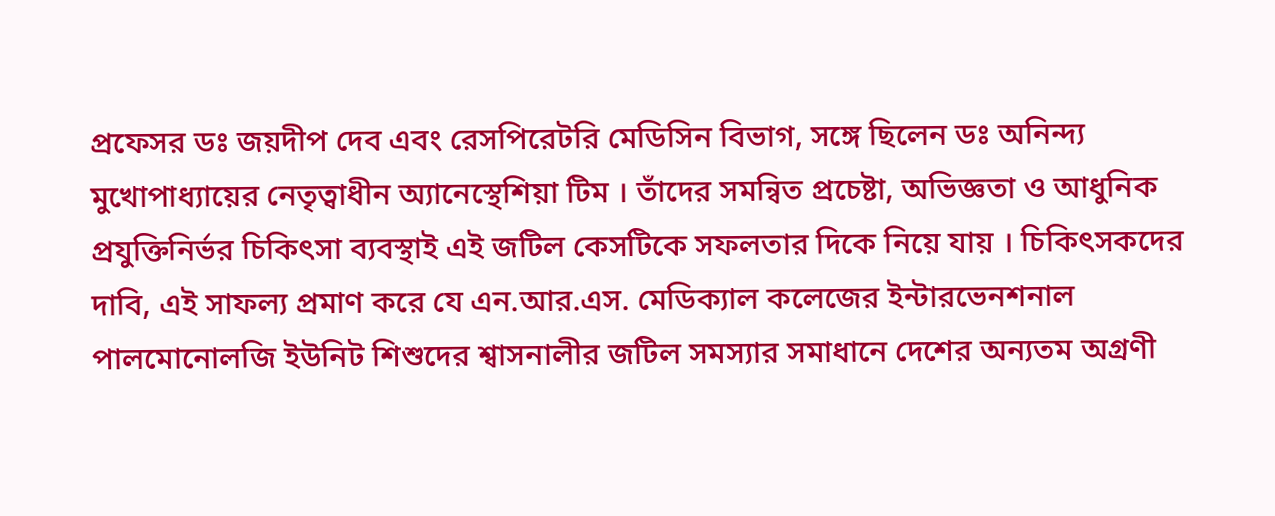প্রফেসর ডঃ জয়দীপ দেব এবং রেসপিরেটরি মেডিসিন বিভাগ, সঙ্গে ছিলেন ডঃ অনিন্দ্য মুখোপাধ্যায়ের নেতৃত্বাধীন অ্যানেস্থেশিয়া টিম । তাঁদের সমন্বিত প্রচেষ্টা, অভিজ্ঞতা ও আধুনিক প্রযুক্তিনির্ভর চিকিৎসা ব্যবস্থাই এই জটিল কেসটিকে সফলতার দিকে নিয়ে যায় । চিকিৎসকদের দাবি, এই সাফল্য প্রমাণ করে যে এন.আর.এস. মেডিক্যাল কলেজের ইন্টারভেনশনাল পালমোনোলজি ইউনিট শিশুদের শ্বাসনালীর জটিল সমস্যার সমাধানে দেশের অন্যতম অগ্রণী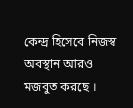কেন্দ্র হিসেবে নিজস্ব অবস্থান আরও মজবুত করছে ।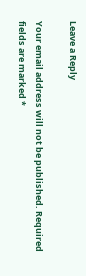Leave a Reply

Your email address will not be published. Required fields are marked *